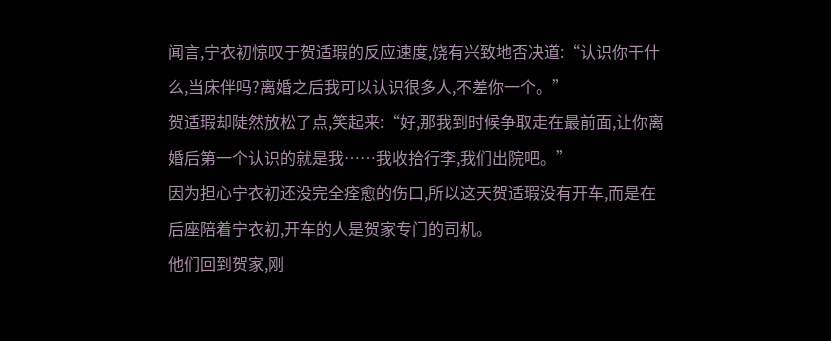闻言,宁衣初惊叹于贺适瑕的反应速度,饶有兴致地否决道:“认识你干什么,当床伴吗?离婚之后我可以认识很多人,不差你一个。”
贺适瑕却陡然放松了点,笑起来:“好,那我到时候争取走在最前面,让你离婚后第一个认识的就是我……我收拾行李,我们出院吧。”
因为担心宁衣初还没完全痊愈的伤口,所以这天贺适瑕没有开车,而是在后座陪着宁衣初,开车的人是贺家专门的司机。
他们回到贺家,刚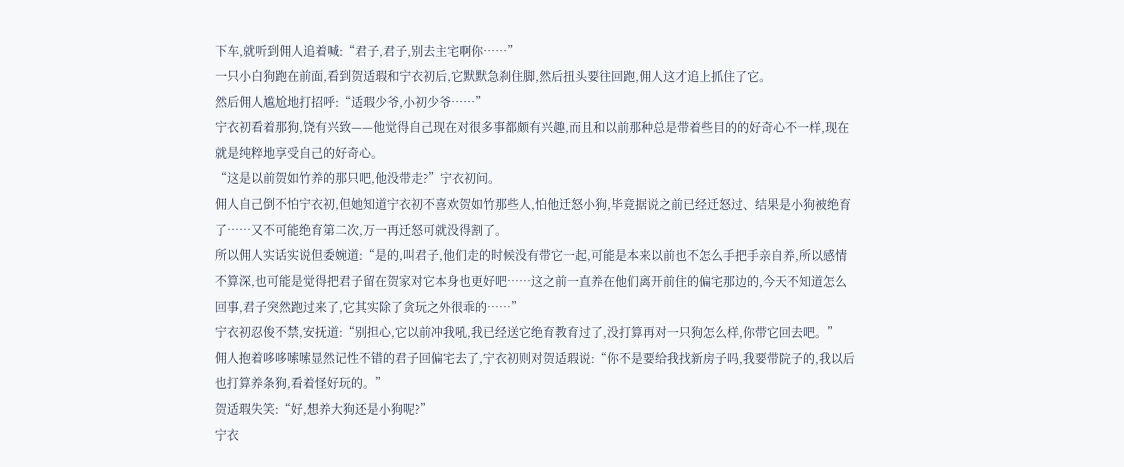下车,就听到佣人追着喊:“君子,君子,别去主宅啊你……”
一只小白狗跑在前面,看到贺适瑕和宁衣初后,它默默急刹住脚,然后扭头要往回跑,佣人这才追上抓住了它。
然后佣人尴尬地打招呼:“适瑕少爷,小初少爷……”
宁衣初看着那狗,饶有兴致——他觉得自己现在对很多事都颇有兴趣,而且和以前那种总是带着些目的的好奇心不一样,现在就是纯粹地享受自己的好奇心。
“这是以前贺如竹养的那只吧,他没带走?”宁衣初问。
佣人自己倒不怕宁衣初,但她知道宁衣初不喜欢贺如竹那些人,怕他迁怒小狗,毕竟据说之前已经迁怒过、结果是小狗被绝育了……又不可能绝育第二次,万一再迁怒可就没得割了。
所以佣人实话实说但委婉道:“是的,叫君子,他们走的时候没有带它一起,可能是本来以前也不怎么手把手亲自养,所以感情不算深,也可能是觉得把君子留在贺家对它本身也更好吧……这之前一直养在他们离开前住的偏宅那边的,今天不知道怎么回事,君子突然跑过来了,它其实除了贪玩之外很乖的……”
宁衣初忍俊不禁,安抚道:“别担心,它以前冲我吼,我已经送它绝育教育过了,没打算再对一只狗怎么样,你带它回去吧。”
佣人抱着哆哆嗦嗦显然记性不错的君子回偏宅去了,宁衣初则对贺适瑕说:“你不是要给我找新房子吗,我要带院子的,我以后也打算养条狗,看着怪好玩的。”
贺适瑕失笑:“好,想养大狗还是小狗呢?”
宁衣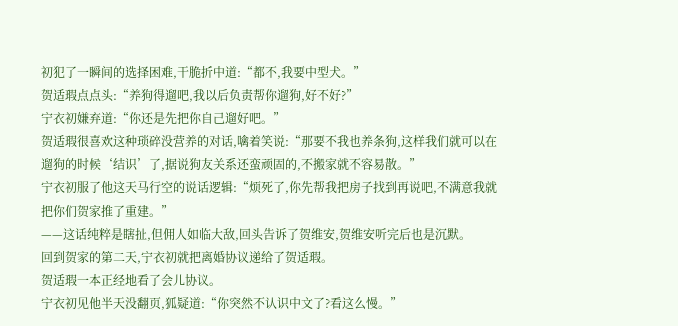初犯了一瞬间的选择困难,干脆折中道:“都不,我要中型犬。”
贺适瑕点点头:“养狗得遛吧,我以后负责帮你遛狗,好不好?”
宁衣初嫌弃道:“你还是先把你自己遛好吧。”
贺适瑕很喜欢这种琐碎没营养的对话,噙着笑说:“那要不我也养条狗,这样我们就可以在遛狗的时候‘结识’了,据说狗友关系还蛮顽固的,不搬家就不容易散。”
宁衣初服了他这天马行空的说话逻辑:“烦死了,你先帮我把房子找到再说吧,不满意我就把你们贺家推了重建。”
——这话纯粹是瞎扯,但佣人如临大敌,回头告诉了贺维安,贺维安听完后也是沉默。
回到贺家的第二天,宁衣初就把离婚协议递给了贺适瑕。
贺适瑕一本正经地看了会儿协议。
宁衣初见他半天没翻页,狐疑道:“你突然不认识中文了?看这么慢。”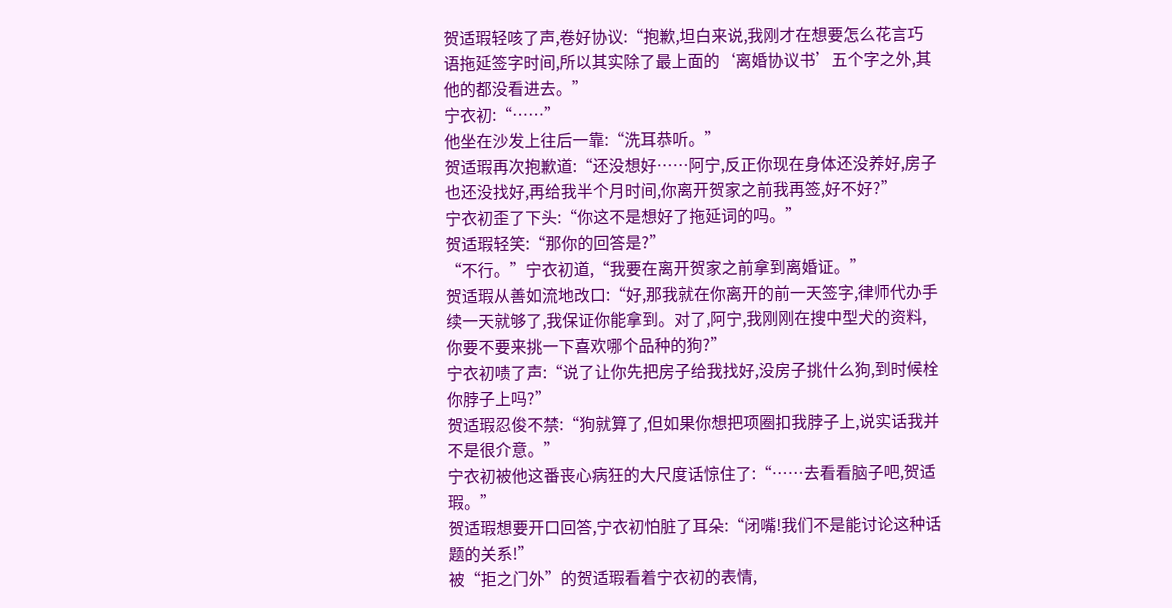贺适瑕轻咳了声,卷好协议:“抱歉,坦白来说,我刚才在想要怎么花言巧语拖延签字时间,所以其实除了最上面的‘离婚协议书’五个字之外,其他的都没看进去。”
宁衣初:“……”
他坐在沙发上往后一靠:“洗耳恭听。”
贺适瑕再次抱歉道:“还没想好……阿宁,反正你现在身体还没养好,房子也还没找好,再给我半个月时间,你离开贺家之前我再签,好不好?”
宁衣初歪了下头:“你这不是想好了拖延词的吗。”
贺适瑕轻笑:“那你的回答是?”
“不行。”宁衣初道,“我要在离开贺家之前拿到离婚证。”
贺适瑕从善如流地改口:“好,那我就在你离开的前一天签字,律师代办手续一天就够了,我保证你能拿到。对了,阿宁,我刚刚在搜中型犬的资料,你要不要来挑一下喜欢哪个品种的狗?”
宁衣初啧了声:“说了让你先把房子给我找好,没房子挑什么狗,到时候栓你脖子上吗?”
贺适瑕忍俊不禁:“狗就算了,但如果你想把项圈扣我脖子上,说实话我并不是很介意。”
宁衣初被他这番丧心病狂的大尺度话惊住了:“……去看看脑子吧,贺适瑕。”
贺适瑕想要开口回答,宁衣初怕脏了耳朵:“闭嘴!我们不是能讨论这种话题的关系!”
被“拒之门外”的贺适瑕看着宁衣初的表情,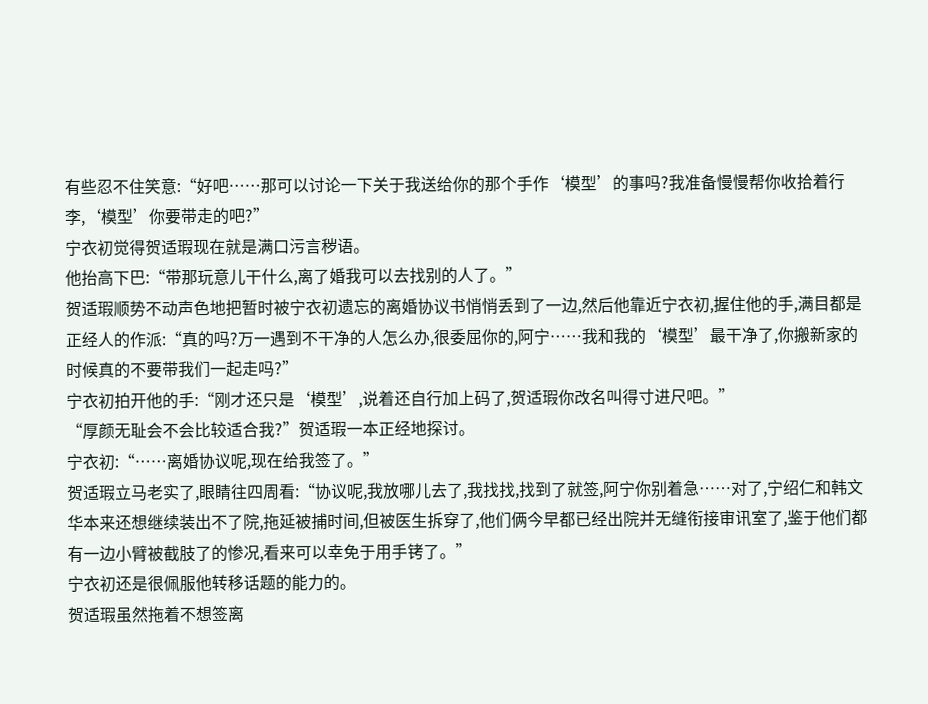有些忍不住笑意:“好吧……那可以讨论一下关于我送给你的那个手作‘模型’的事吗?我准备慢慢帮你收拾着行李,‘模型’你要带走的吧?”
宁衣初觉得贺适瑕现在就是满口污言秽语。
他抬高下巴:“带那玩意儿干什么,离了婚我可以去找别的人了。”
贺适瑕顺势不动声色地把暂时被宁衣初遗忘的离婚协议书悄悄丢到了一边,然后他靠近宁衣初,握住他的手,满目都是正经人的作派:“真的吗?万一遇到不干净的人怎么办,很委屈你的,阿宁……我和我的‘模型’最干净了,你搬新家的时候真的不要带我们一起走吗?”
宁衣初拍开他的手:“刚才还只是‘模型’,说着还自行加上码了,贺适瑕你改名叫得寸进尺吧。”
“厚颜无耻会不会比较适合我?”贺适瑕一本正经地探讨。
宁衣初:“……离婚协议呢,现在给我签了。”
贺适瑕立马老实了,眼睛往四周看:“协议呢,我放哪儿去了,我找找,找到了就签,阿宁你别着急……对了,宁绍仁和韩文华本来还想继续装出不了院,拖延被捕时间,但被医生拆穿了,他们俩今早都已经出院并无缝衔接审讯室了,鉴于他们都有一边小臂被截肢了的惨况,看来可以幸免于用手铐了。”
宁衣初还是很佩服他转移话题的能力的。
贺适瑕虽然拖着不想签离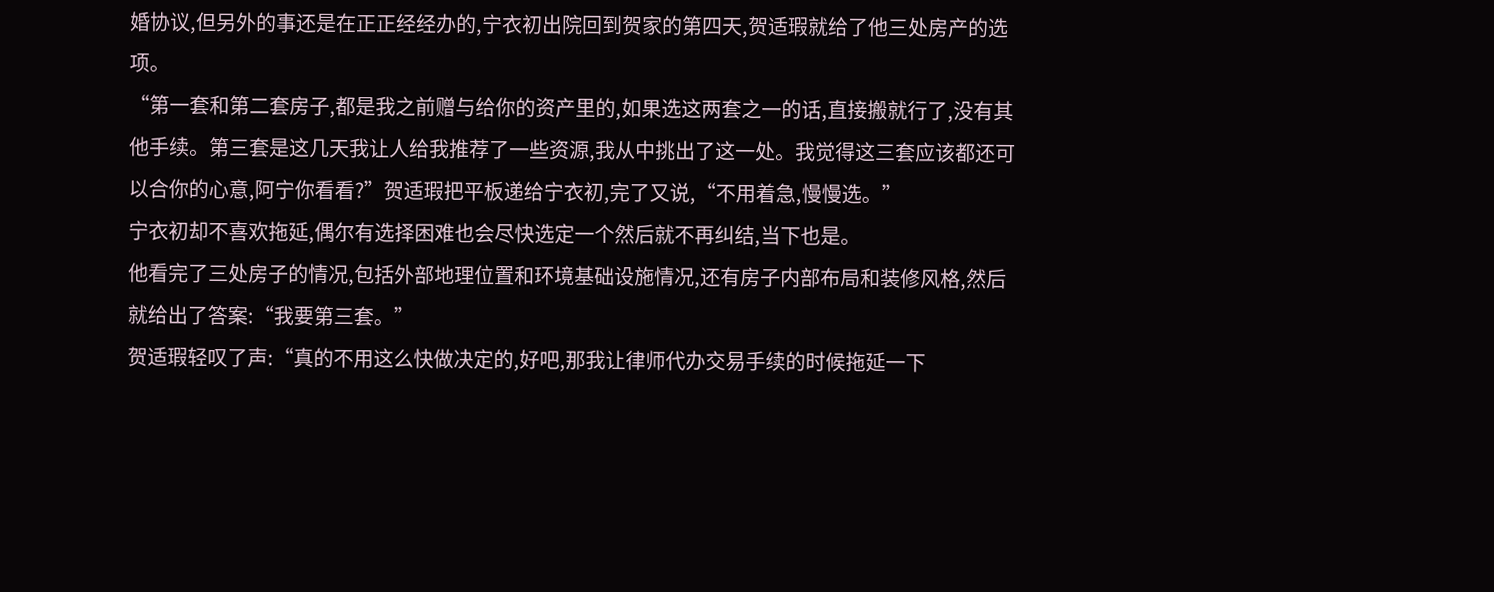婚协议,但另外的事还是在正正经经办的,宁衣初出院回到贺家的第四天,贺适瑕就给了他三处房产的选项。
“第一套和第二套房子,都是我之前赠与给你的资产里的,如果选这两套之一的话,直接搬就行了,没有其他手续。第三套是这几天我让人给我推荐了一些资源,我从中挑出了这一处。我觉得这三套应该都还可以合你的心意,阿宁你看看?”贺适瑕把平板递给宁衣初,完了又说,“不用着急,慢慢选。”
宁衣初却不喜欢拖延,偶尔有选择困难也会尽快选定一个然后就不再纠结,当下也是。
他看完了三处房子的情况,包括外部地理位置和环境基础设施情况,还有房子内部布局和装修风格,然后就给出了答案:“我要第三套。”
贺适瑕轻叹了声:“真的不用这么快做决定的,好吧,那我让律师代办交易手续的时候拖延一下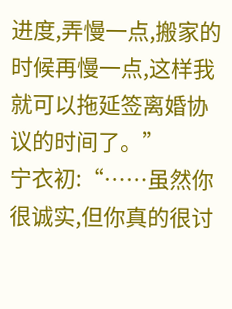进度,弄慢一点,搬家的时候再慢一点,这样我就可以拖延签离婚协议的时间了。”
宁衣初:“……虽然你很诚实,但你真的很讨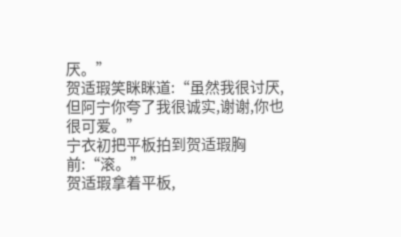厌。”
贺适瑕笑眯眯道:“虽然我很讨厌,但阿宁你夸了我很诚实,谢谢,你也很可爱。”
宁衣初把平板拍到贺适瑕胸前:“滚。”
贺适瑕拿着平板,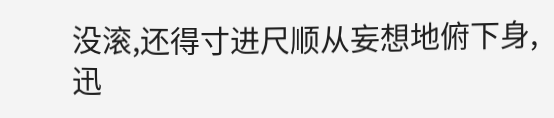没滚,还得寸进尺顺从妄想地俯下身,迅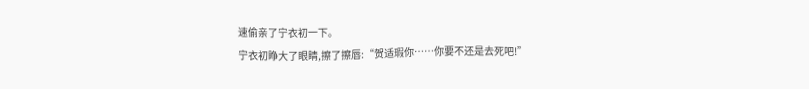速偷亲了宁衣初一下。
宁衣初睁大了眼睛,擦了擦唇:“贺适瑕你……你要不还是去死吧!”